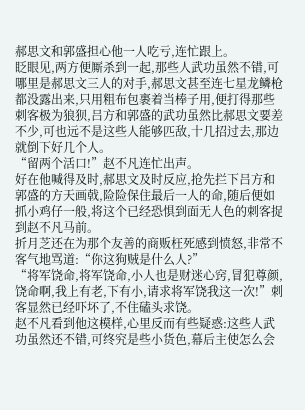郝思文和郭盛担心他一人吃亏,连忙跟上。
眨眼见,两方便厮杀到一起,那些人武功虽然不错,可哪里是郝思文三人的对手,郝思文甚至连七星龙鳞枪都没露出来,只用粗布包裹着当棒子用,便打得那些刺客极为狼狈,吕方和郭盛的武功虽然比郝思文要差不少,可也远不是这些人能够匹敌,十几招过去,那边就倒下好几个人。
“留两个活口!”赵不凡连忙出声。
好在他喊得及时,郝思文及时反应,抢先拦下吕方和郭盛的方天画戟,险险保住最后一人的命,随后便如抓小鸡仔一般,将这个已经恐惧到面无人色的刺客捉到赵不凡马前。
折月芝还在为那个友善的商贩枉死感到愤怒,非常不客气地骂道:“你这狗贼是什么人?”
“将军饶命,将军饶命,小人也是财迷心窍,冒犯尊颜,饶命啊,我上有老,下有小,请求将军饶我这一次!”刺客显然已经吓坏了,不住磕头求饶。
赵不凡看到他这模样,心里反而有些疑惑:这些人武功虽然还不错,可终究是些小货色,幕后主使怎么会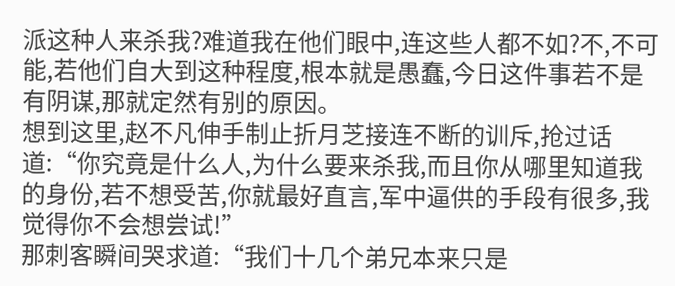派这种人来杀我?难道我在他们眼中,连这些人都不如?不,不可能,若他们自大到这种程度,根本就是愚蠢,今日这件事若不是有阴谋,那就定然有别的原因。
想到这里,赵不凡伸手制止折月芝接连不断的训斥,抢过话道:“你究竟是什么人,为什么要来杀我,而且你从哪里知道我的身份,若不想受苦,你就最好直言,军中逼供的手段有很多,我觉得你不会想尝试!”
那刺客瞬间哭求道:“我们十几个弟兄本来只是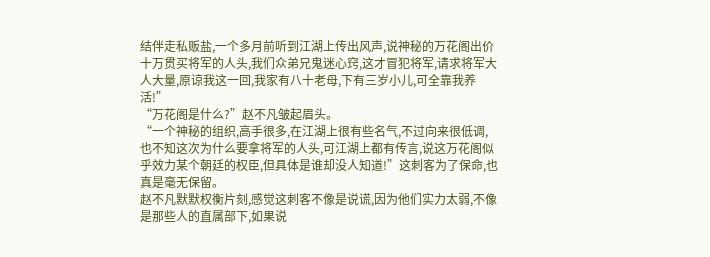结伴走私贩盐,一个多月前听到江湖上传出风声,说神秘的万花阁出价十万贯买将军的人头,我们众弟兄鬼迷心窍,这才冒犯将军,请求将军大人大量,原谅我这一回,我家有八十老母,下有三岁小儿,可全靠我养活!”
“万花阁是什么?”赵不凡皱起眉头。
“一个神秘的组织,高手很多,在江湖上很有些名气,不过向来很低调,也不知这次为什么要拿将军的人头,可江湖上都有传言,说这万花阁似乎效力某个朝廷的权臣,但具体是谁却没人知道!”这刺客为了保命,也真是毫无保留。
赵不凡默默权衡片刻,感觉这刺客不像是说谎,因为他们实力太弱,不像是那些人的直属部下,如果说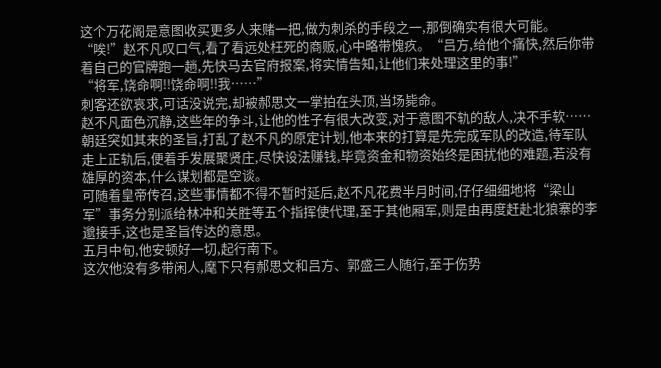这个万花阁是意图收买更多人来赌一把,做为刺杀的手段之一,那倒确实有很大可能。
“唉!”赵不凡叹口气,看了看远处枉死的商贩,心中略带愧疚。“吕方,给他个痛快,然后你带着自己的官牌跑一趟,先快马去官府报案,将实情告知,让他们来处理这里的事!”
“将军,饶命啊!!饶命啊!!我……”
刺客还欲哀求,可话没说完,却被郝思文一掌拍在头顶,当场毙命。
赵不凡面色沉静,这些年的争斗,让他的性子有很大改变,对于意图不轨的敌人,决不手软……
朝廷突如其来的圣旨,打乱了赵不凡的原定计划,他本来的打算是先完成军队的改造,待军队走上正轨后,便着手发展聚贤庄,尽快设法赚钱,毕竟资金和物资始终是困扰他的难题,若没有雄厚的资本,什么谋划都是空谈。
可随着皇帝传召,这些事情都不得不暂时延后,赵不凡花费半月时间,仔仔细细地将“梁山军”事务分别派给林冲和关胜等五个指挥使代理,至于其他厢军,则是由再度赶赴北狼寨的李邈接手,这也是圣旨传达的意思。
五月中旬,他安顿好一切,起行南下。
这次他没有多带闲人,麾下只有郝思文和吕方、郭盛三人随行,至于伤势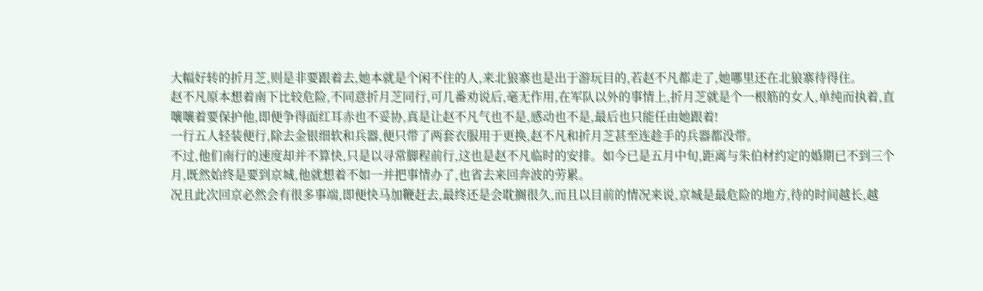大幅好转的折月芝,则是非要跟着去,她本就是个闲不住的人,来北狼寨也是出于游玩目的,若赵不凡都走了,她哪里还在北狼寨待得住。
赵不凡原本想着南下比较危险,不同意折月芝同行,可几番劝说后,毫无作用,在军队以外的事情上,折月芝就是个一根筋的女人,单纯而执着,直嚷嚷着要保护他,即便争得面红耳赤也不妥协,真是让赵不凡气也不是,感动也不是,最后也只能任由她跟着!
一行五人轻装便行,除去金银细软和兵器,便只带了两套衣服用于更换,赵不凡和折月芝甚至连趁手的兵器都没带。
不过,他们南行的速度却并不算快,只是以寻常脚程前行,这也是赵不凡临时的安排。如今已是五月中旬,距离与朱伯材约定的婚期已不到三个月,既然始终是要到京城,他就想着不如一并把事情办了,也省去来回奔波的劳累。
况且此次回京必然会有很多事端,即便快马加鞭赶去,最终还是会耽搁很久,而且以目前的情况来说,京城是最危险的地方,待的时间越长,越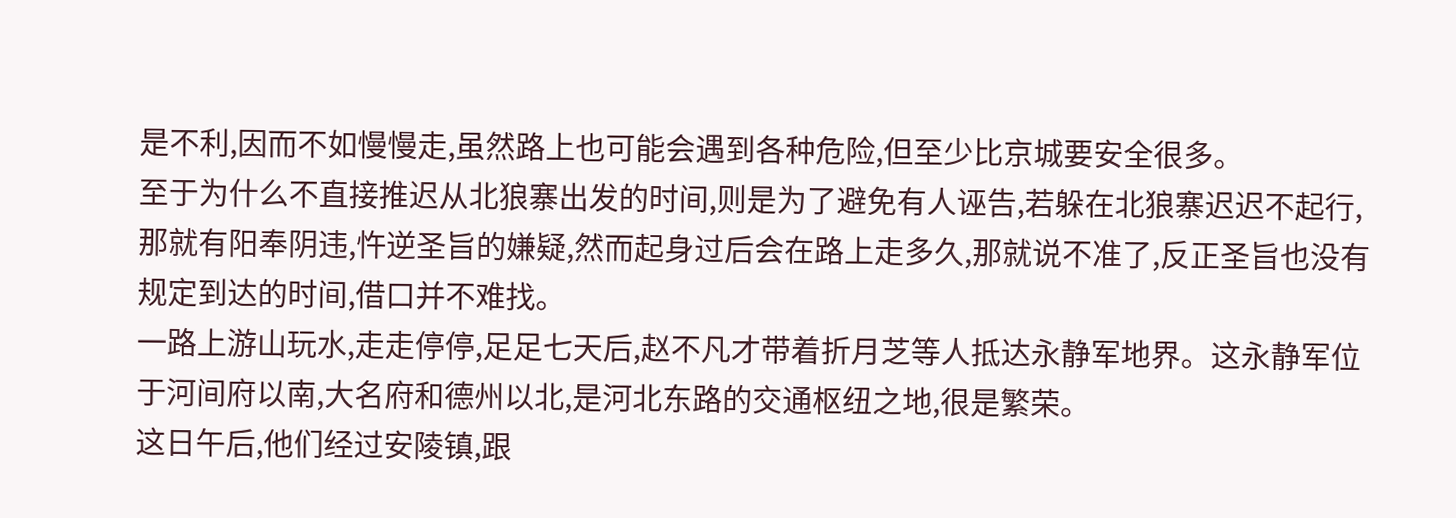是不利,因而不如慢慢走,虽然路上也可能会遇到各种危险,但至少比京城要安全很多。
至于为什么不直接推迟从北狼寨出发的时间,则是为了避免有人诬告,若躲在北狼寨迟迟不起行,那就有阳奉阴违,忤逆圣旨的嫌疑,然而起身过后会在路上走多久,那就说不准了,反正圣旨也没有规定到达的时间,借口并不难找。
一路上游山玩水,走走停停,足足七天后,赵不凡才带着折月芝等人抵达永静军地界。这永静军位于河间府以南,大名府和德州以北,是河北东路的交通枢纽之地,很是繁荣。
这日午后,他们经过安陵镇,跟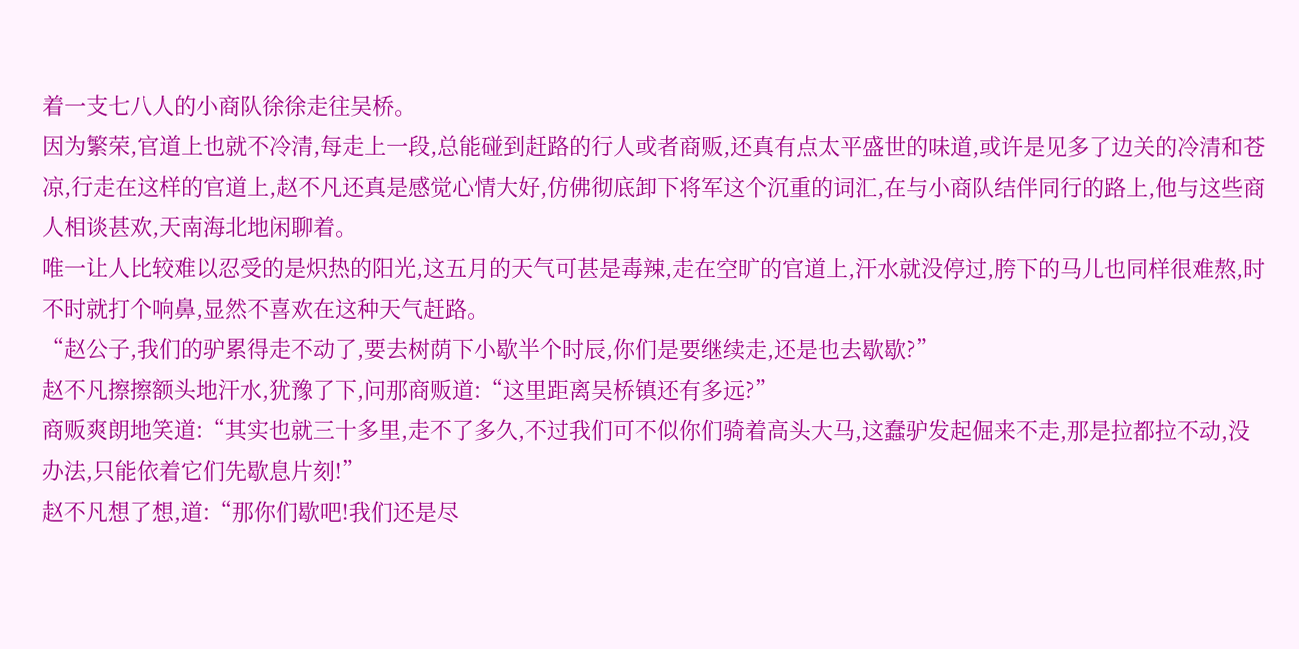着一支七八人的小商队徐徐走往吴桥。
因为繁荣,官道上也就不冷清,每走上一段,总能碰到赶路的行人或者商贩,还真有点太平盛世的味道,或许是见多了边关的冷清和苍凉,行走在这样的官道上,赵不凡还真是感觉心情大好,仿佛彻底卸下将军这个沉重的词汇,在与小商队结伴同行的路上,他与这些商人相谈甚欢,天南海北地闲聊着。
唯一让人比较难以忍受的是炽热的阳光,这五月的天气可甚是毒辣,走在空旷的官道上,汗水就没停过,胯下的马儿也同样很难熬,时不时就打个响鼻,显然不喜欢在这种天气赶路。
“赵公子,我们的驴累得走不动了,要去树荫下小歇半个时辰,你们是要继续走,还是也去歇歇?”
赵不凡擦擦额头地汗水,犹豫了下,问那商贩道:“这里距离吴桥镇还有多远?”
商贩爽朗地笑道:“其实也就三十多里,走不了多久,不过我们可不似你们骑着高头大马,这蠢驴发起倔来不走,那是拉都拉不动,没办法,只能依着它们先歇息片刻!”
赵不凡想了想,道:“那你们歇吧!我们还是尽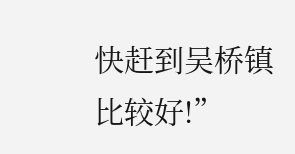快赶到吴桥镇比较好!”